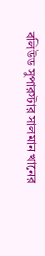বলিউড সুপারস্টার সালমান খানের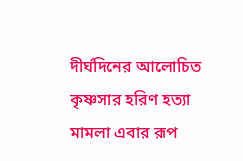দীর্ঘদিনের আলোচিত কৃষ্ণসার হরিণ হত্যা মামলা এবার রূপ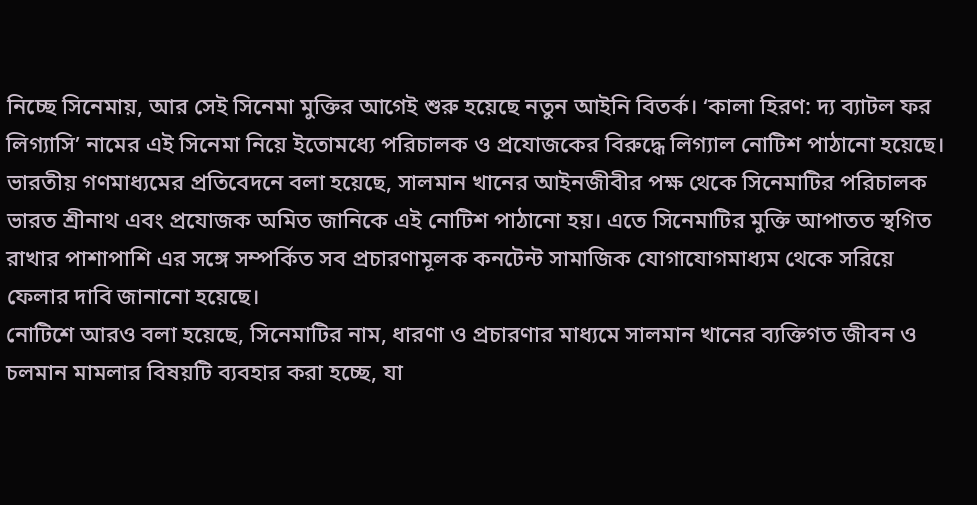নিচ্ছে সিনেমায়, আর সেই সিনেমা মুক্তির আগেই শুরু হয়েছে নতুন আইনি বিতর্ক। ‘কালা হিরণ: দ্য ব্যাটল ফর লিগ্যাসি’ নামের এই সিনেমা নিয়ে ইতোমধ্যে পরিচালক ও প্রযোজকের বিরুদ্ধে লিগ্যাল নোটিশ পাঠানো হয়েছে।
ভারতীয় গণমাধ্যমের প্রতিবেদনে বলা হয়েছে, সালমান খানের আইনজীবীর পক্ষ থেকে সিনেমাটির পরিচালক ভারত শ্রীনাথ এবং প্রযোজক অমিত জানিকে এই নোটিশ পাঠানো হয়। এতে সিনেমাটির মুক্তি আপাতত স্থগিত রাখার পাশাপাশি এর সঙ্গে সম্পর্কিত সব প্রচারণামূলক কনটেন্ট সামাজিক যোগাযোগমাধ্যম থেকে সরিয়ে ফেলার দাবি জানানো হয়েছে।
নোটিশে আরও বলা হয়েছে, সিনেমাটির নাম, ধারণা ও প্রচারণার মাধ্যমে সালমান খানের ব্যক্তিগত জীবন ও চলমান মামলার বিষয়টি ব্যবহার করা হচ্ছে, যা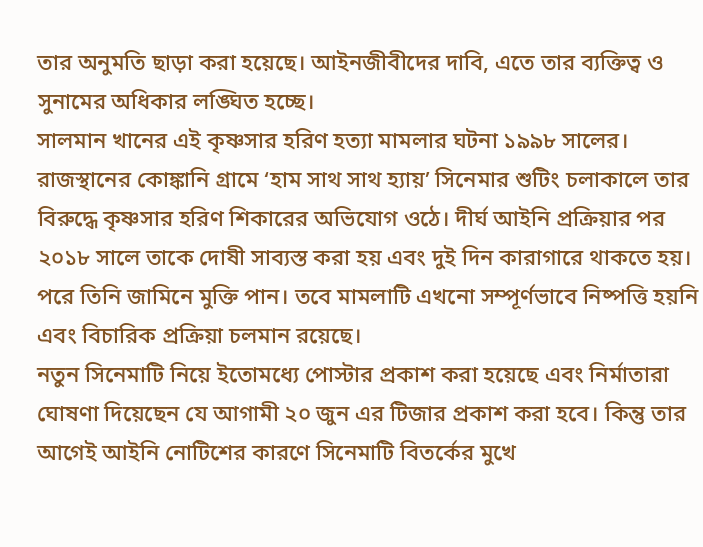তার অনুমতি ছাড়া করা হয়েছে। আইনজীবীদের দাবি, এতে তার ব্যক্তিত্ব ও সুনামের অধিকার লঙ্ঘিত হচ্ছে।
সালমান খানের এই কৃষ্ণসার হরিণ হত্যা মামলার ঘটনা ১৯৯৮ সালের। রাজস্থানের কোঙ্কানি গ্রামে ‘হাম সাথ সাথ হ্যায়’ সিনেমার শুটিং চলাকালে তার বিরুদ্ধে কৃষ্ণসার হরিণ শিকারের অভিযোগ ওঠে। দীর্ঘ আইনি প্রক্রিয়ার পর ২০১৮ সালে তাকে দোষী সাব্যস্ত করা হয় এবং দুই দিন কারাগারে থাকতে হয়। পরে তিনি জামিনে মুক্তি পান। তবে মামলাটি এখনো সম্পূর্ণভাবে নিষ্পত্তি হয়নি এবং বিচারিক প্রক্রিয়া চলমান রয়েছে।
নতুন সিনেমাটি নিয়ে ইতোমধ্যে পোস্টার প্রকাশ করা হয়েছে এবং নির্মাতারা ঘোষণা দিয়েছেন যে আগামী ২০ জুন এর টিজার প্রকাশ করা হবে। কিন্তু তার আগেই আইনি নোটিশের কারণে সিনেমাটি বিতর্কের মুখে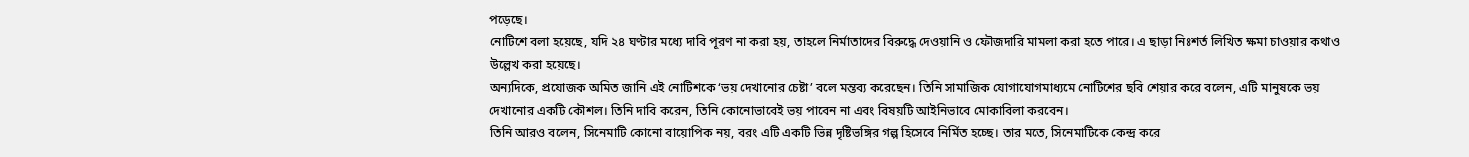পড়েছে।
নোটিশে বলা হয়েছে, যদি ২৪ ঘণ্টার মধ্যে দাবি পূরণ না করা হয়, তাহলে নির্মাতাদের বিরুদ্ধে দেওয়ানি ও ফৌজদারি মামলা করা হতে পারে। এ ছাড়া নিঃশর্ত লিখিত ক্ষমা চাওয়ার কথাও উল্লেখ করা হয়েছে।
অন্যদিকে, প্রযোজক অমিত জানি এই নোটিশকে ‘ভয় দেখানোর চেষ্টা’ বলে মন্তব্য করেছেন। তিনি সামাজিক যোগাযোগমাধ্যমে নোটিশের ছবি শেয়ার করে বলেন, এটি মানুষকে ভয় দেখানোর একটি কৌশল। তিনি দাবি করেন, তিনি কোনোভাবেই ভয় পাবেন না এবং বিষয়টি আইনিভাবে মোকাবিলা করবেন।
তিনি আরও বলেন, সিনেমাটি কোনো বায়োপিক নয়, বরং এটি একটি ভিন্ন দৃষ্টিভঙ্গির গল্প হিসেবে নির্মিত হচ্ছে। তার মতে, সিনেমাটিকে কেন্দ্র করে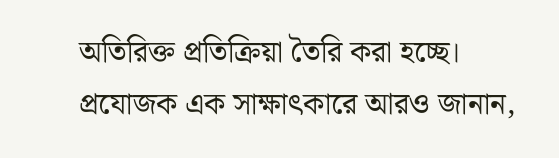অতিরিক্ত প্রতিক্রিয়া তৈরি করা হচ্ছে।
প্রযোজক এক সাক্ষাৎকারে আরও জানান,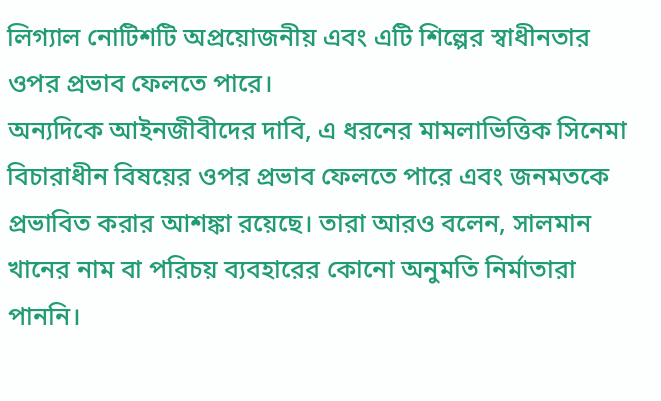লিগ্যাল নোটিশটি অপ্রয়োজনীয় এবং এটি শিল্পের স্বাধীনতার ওপর প্রভাব ফেলতে পারে।
অন্যদিকে আইনজীবীদের দাবি, এ ধরনের মামলাভিত্তিক সিনেমা বিচারাধীন বিষয়ের ওপর প্রভাব ফেলতে পারে এবং জনমতকে প্রভাবিত করার আশঙ্কা রয়েছে। তারা আরও বলেন, সালমান খানের নাম বা পরিচয় ব্যবহারের কোনো অনুমতি নির্মাতারা পাননি।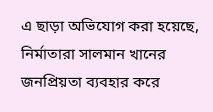এ ছাড়া অভিযোগ করা হয়েছে, নির্মাতারা সালমান খানের জনপ্রিয়তা ব্যবহার করে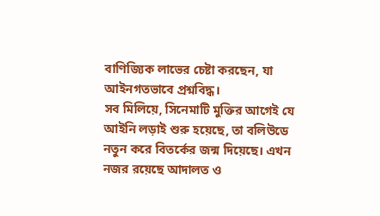বাণিজ্যিক লাভের চেষ্টা করছেন, যা আইনগতভাবে প্রশ্নবিদ্ধ।
সব মিলিয়ে, সিনেমাটি মুক্তির আগেই যে আইনি লড়াই শুরু হয়েছে, তা বলিউডে নতুন করে বিতর্কের জন্ম দিয়েছে। এখন নজর রয়েছে আদালত ও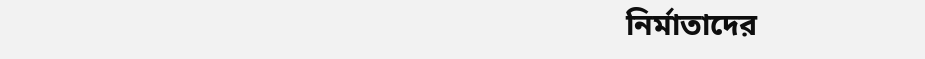নির্মাতাদের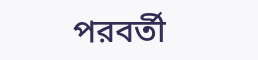পরবর্তী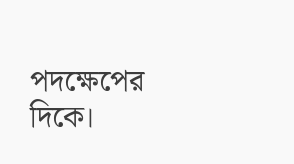পদক্ষেপের দিকে।